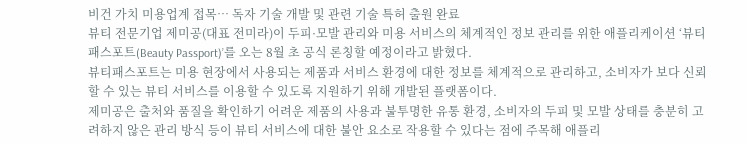비건 가치 미용업계 접목… 독자 기술 개발 및 관련 기술 특허 출원 완료
뷰티 전문기업 제미공(대표 전미라)이 두피·모발 관리와 미용 서비스의 체계적인 정보 관리를 위한 애플리케이션 ‘뷰티패스포트(Beauty Passport)’를 오는 8월 초 공식 론칭할 예정이라고 밝혔다.
뷰티패스포트는 미용 현장에서 사용되는 제품과 서비스 환경에 대한 정보를 체계적으로 관리하고, 소비자가 보다 신뢰할 수 있는 뷰티 서비스를 이용할 수 있도록 지원하기 위해 개발된 플랫폼이다.
제미공은 출처와 품질을 확인하기 어려운 제품의 사용과 불투명한 유통 환경, 소비자의 두피 및 모발 상태를 충분히 고려하지 않은 관리 방식 등이 뷰티 서비스에 대한 불안 요소로 작용할 수 있다는 점에 주목해 애플리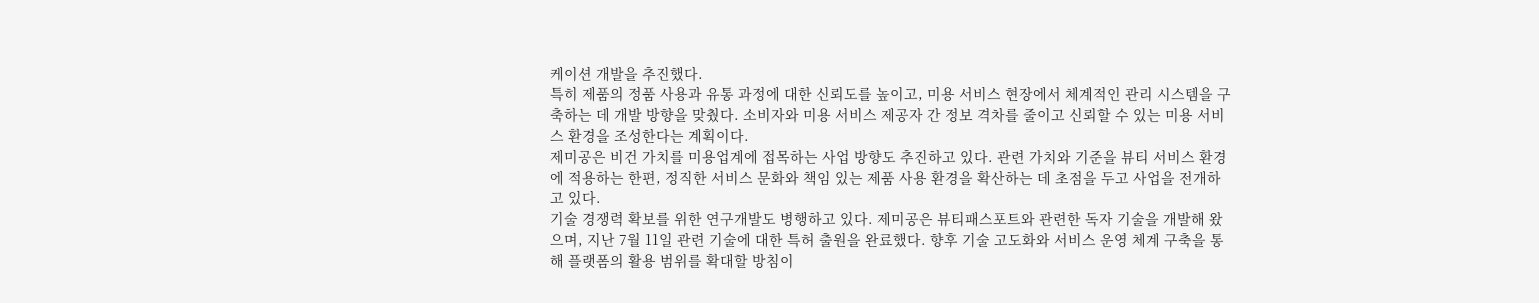케이션 개발을 추진했다.
특히 제품의 정품 사용과 유통 과정에 대한 신뢰도를 높이고, 미용 서비스 현장에서 체계적인 관리 시스템을 구축하는 데 개발 방향을 맞췄다. 소비자와 미용 서비스 제공자 간 정보 격차를 줄이고 신뢰할 수 있는 미용 서비스 환경을 조성한다는 계획이다.
제미공은 비건 가치를 미용업계에 접목하는 사업 방향도 추진하고 있다. 관련 가치와 기준을 뷰티 서비스 환경에 적용하는 한편, 정직한 서비스 문화와 책임 있는 제품 사용 환경을 확산하는 데 초점을 두고 사업을 전개하고 있다.
기술 경쟁력 확보를 위한 연구개발도 병행하고 있다. 제미공은 뷰티패스포트와 관련한 독자 기술을 개발해 왔으며, 지난 7월 11일 관련 기술에 대한 특허 출원을 완료했다. 향후 기술 고도화와 서비스 운영 체계 구축을 통해 플랫폼의 활용 범위를 확대할 방침이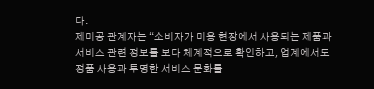다.
제미공 관계자는 “소비자가 미용 현장에서 사용되는 제품과 서비스 관련 정보를 보다 체계적으로 확인하고, 업계에서도 정품 사용과 투명한 서비스 문화를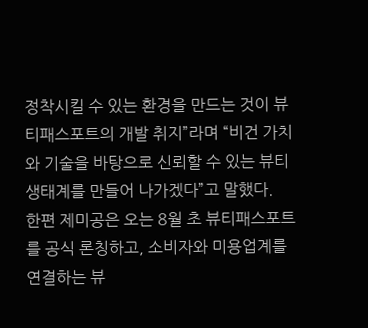정착시킬 수 있는 환경을 만드는 것이 뷰티패스포트의 개발 취지”라며 “비건 가치와 기술을 바탕으로 신뢰할 수 있는 뷰티 생태계를 만들어 나가겠다”고 말했다.
한편 제미공은 오는 8월 초 뷰티패스포트를 공식 론칭하고, 소비자와 미용업계를 연결하는 뷰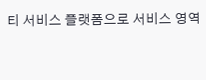티 서비스 플랫폼으로 서비스 영역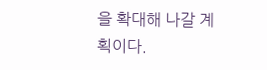을 확대해 나갈 계획이다.